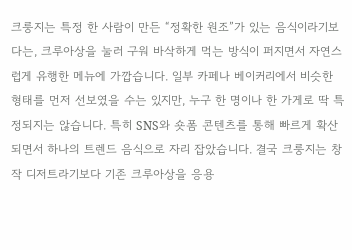크룽지는 특정 한 사람이 만든 “정확한 원조”가 있는 음식이라기보다는, 크루아상을 눌러 구워 바삭하게 먹는 방식이 퍼지면서 자연스럽게 유행한 메뉴에 가깝습니다. 일부 카페나 베이커리에서 비슷한 형태를 먼저 선보였을 수는 있지만, 누구 한 명이나 한 가게로 딱 특정되지는 않습니다. 특히 SNS와 숏폼 콘텐츠를 통해 빠르게 확산되면서 하나의 트렌드 음식으로 자리 잡았습니다. 결국 크룽지는 창작 디저트라기보다 기존 크루아상을 응용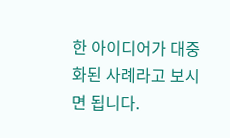한 아이디어가 대중화된 사례라고 보시면 됩니다.